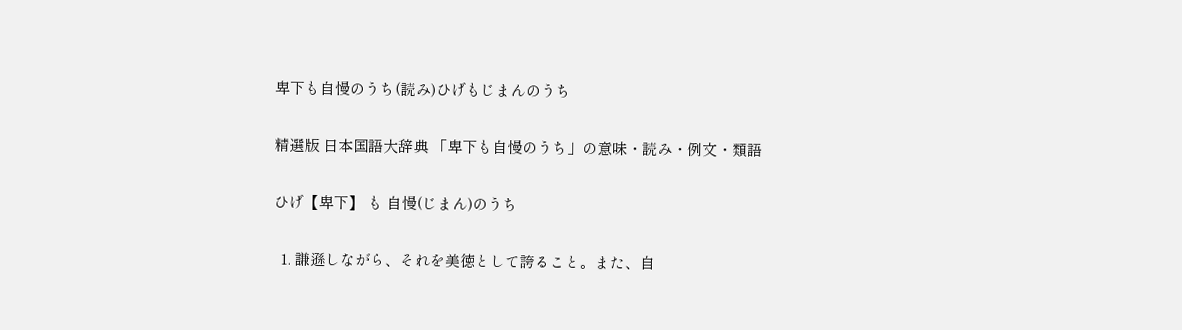卑下も自慢のうち(読み)ひげもじまんのうち

精選版 日本国語大辞典 「卑下も自慢のうち」の意味・読み・例文・類語

ひげ【卑下】 も 自慢(じまん)のうち

  1. 謙遜しながら、それを美徳として誇ること。また、自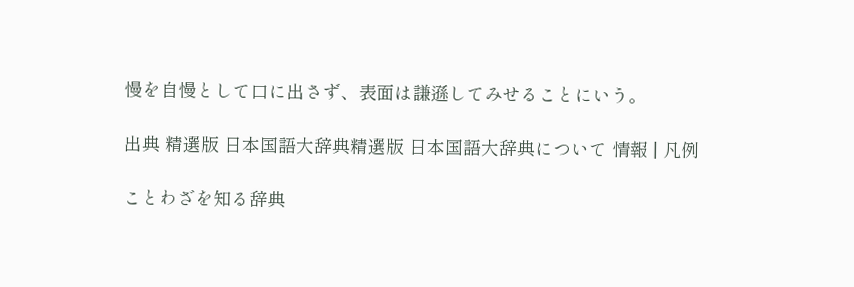慢を自慢として口に出さず、表面は謙遜してみせることにいう。

出典 精選版 日本国語大辞典精選版 日本国語大辞典について 情報 | 凡例

ことわざを知る辞典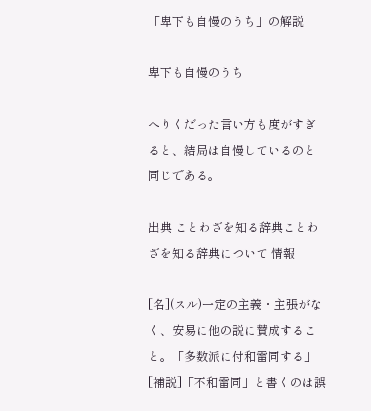「卑下も自慢のうち」の解説

卑下も自慢のうち

へりくだった言い方も度がすぎると、結局は自慢しているのと同じである。

出典 ことわざを知る辞典ことわざを知る辞典について 情報

[名](スル)一定の主義・主張がなく、安易に他の説に賛成すること。「多数派に付和雷同する」[補説]「不和雷同」と書くのは誤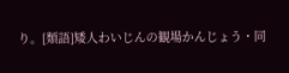り。[類語]矮人わいじんの観場かんじょう・同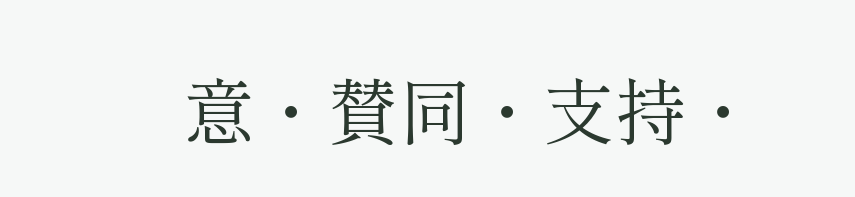意・賛同・支持・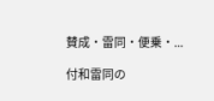賛成・雷同・便乗・...

付和雷同の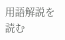用語解説を読む